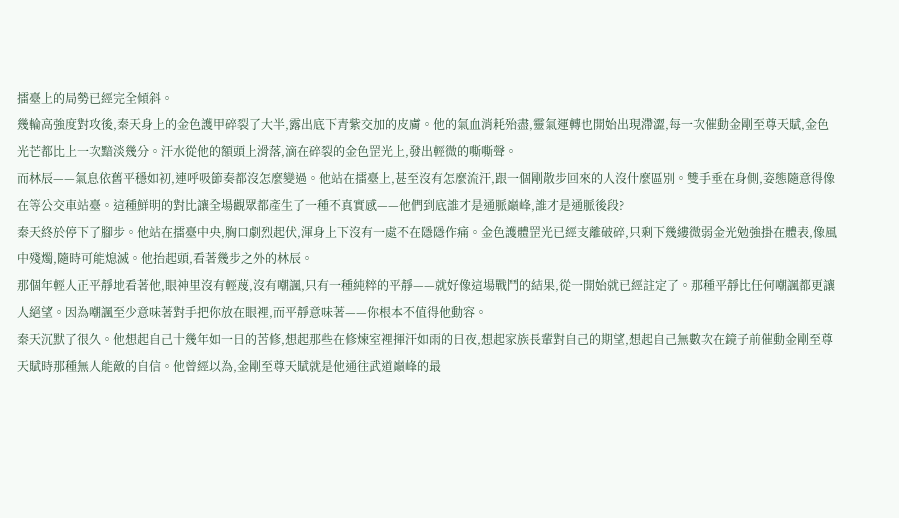擂臺上的局勢已經完全傾斜。
幾輪高強度對攻後,秦天身上的金色護甲碎裂了大半,露出底下青紫交加的皮膚。他的氣血消耗殆盡,靈氣運轉也開始出現滯澀,每一次催動金剛至尊天賦,金色光芒都比上一次黯淡幾分。汗水從他的額頭上滑落,滴在碎裂的金色罡光上,發出輕微的嘶嘶聲。
而林辰——氣息依舊平穩如初,連呼吸節奏都沒怎麼變過。他站在擂臺上,甚至沒有怎麼流汗,跟一個剛散步回來的人沒什麼區別。雙手垂在身側,姿態隨意得像在等公交車站臺。這種鮮明的對比讓全場觀眾都產生了一種不真實感——他們到底誰才是通脈巔峰,誰才是通脈後段?
秦天終於停下了腳步。他站在擂臺中央,胸口劇烈起伏,渾身上下沒有一處不在隱隱作痛。金色護體罡光已經支離破碎,只剩下幾縷微弱金光勉強掛在體表,像風中殘燭,隨時可能熄滅。他抬起頭,看著幾步之外的林辰。
那個年輕人正平靜地看著他,眼神里沒有輕蔑,沒有嘲諷,只有一種純粹的平靜——就好像這場戰鬥的結果,從一開始就已經註定了。那種平靜比任何嘲諷都更讓人絕望。因為嘲諷至少意味著對手把你放在眼裡,而平靜意味著——你根本不值得他動容。
秦天沉默了很久。他想起自己十幾年如一日的苦修,想起那些在修煉室裡揮汗如雨的日夜,想起家族長輩對自己的期望,想起自己無數次在鏡子前催動金剛至尊天賦時那種無人能敵的自信。他曾經以為,金剛至尊天賦就是他通往武道巔峰的最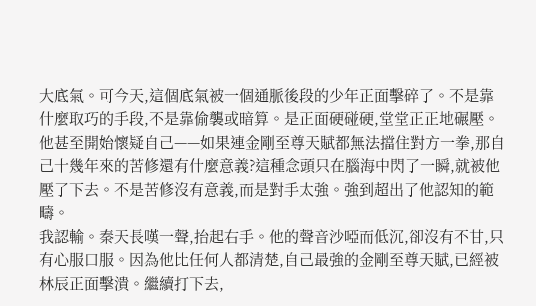大底氣。可今天,這個底氣被一個通脈後段的少年正面擊碎了。不是靠什麼取巧的手段,不是靠偷襲或暗算。是正面硬碰硬,堂堂正正地碾壓。
他甚至開始懷疑自己——如果連金剛至尊天賦都無法擋住對方一拳,那自己十幾年來的苦修還有什麼意義?這種念頭只在腦海中閃了一瞬,就被他壓了下去。不是苦修沒有意義,而是對手太強。強到超出了他認知的範疇。
我認輸。秦天長嘆一聲,抬起右手。他的聲音沙啞而低沉,卻沒有不甘,只有心服口服。因為他比任何人都清楚,自己最強的金剛至尊天賦,已經被林辰正面擊潰。繼續打下去,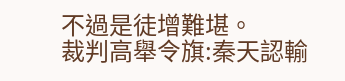不過是徒增難堪。
裁判高舉令旗:秦天認輸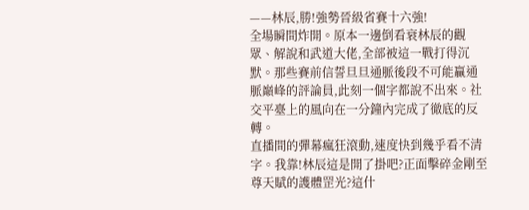——林辰,勝!強勢晉級省賽十六強!
全場瞬間炸開。原本一邊倒看衰林辰的觀眾、解說和武道大佬,全部被這一戰打得沉默。那些賽前信誓旦旦通脈後段不可能贏通脈巔峰的評論員,此刻一個字都說不出來。社交平臺上的風向在一分鐘內完成了徹底的反轉。
直播間的彈幕瘋狂滾動,速度快到幾乎看不清字。我靠!林辰這是開了掛吧?正面擊碎金剛至尊天賦的護體罡光?這什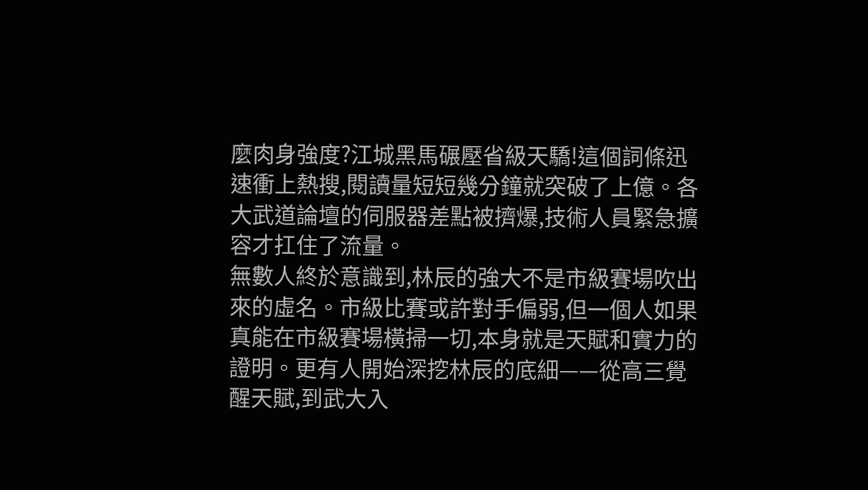麼肉身強度?江城黑馬碾壓省級天驕!這個詞條迅速衝上熱搜,閱讀量短短幾分鐘就突破了上億。各大武道論壇的伺服器差點被擠爆,技術人員緊急擴容才扛住了流量。
無數人終於意識到,林辰的強大不是市級賽場吹出來的虛名。市級比賽或許對手偏弱,但一個人如果真能在市級賽場橫掃一切,本身就是天賦和實力的證明。更有人開始深挖林辰的底細——從高三覺醒天賦,到武大入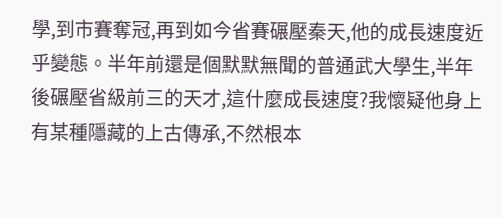學,到市賽奪冠,再到如今省賽碾壓秦天,他的成長速度近乎變態。半年前還是個默默無聞的普通武大學生,半年後碾壓省級前三的天才,這什麼成長速度?我懷疑他身上有某種隱藏的上古傳承,不然根本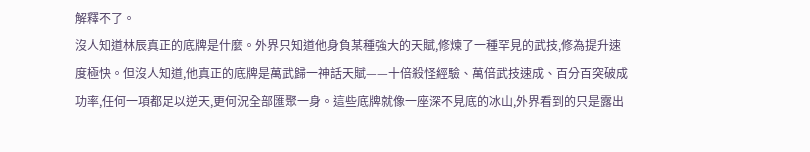解釋不了。
沒人知道林辰真正的底牌是什麼。外界只知道他身負某種強大的天賦,修煉了一種罕見的武技,修為提升速度極快。但沒人知道,他真正的底牌是萬武歸一神話天賦——十倍殺怪經驗、萬倍武技速成、百分百突破成功率,任何一項都足以逆天,更何況全部匯聚一身。這些底牌就像一座深不見底的冰山,外界看到的只是露出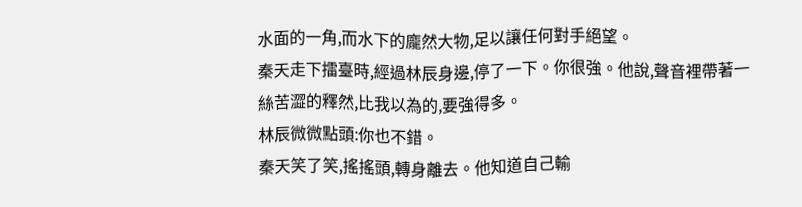水面的一角,而水下的龐然大物,足以讓任何對手絕望。
秦天走下擂臺時,經過林辰身邊,停了一下。你很強。他說,聲音裡帶著一絲苦澀的釋然,比我以為的,要強得多。
林辰微微點頭:你也不錯。
秦天笑了笑,搖搖頭,轉身離去。他知道自己輸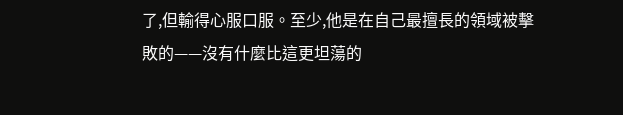了,但輸得心服口服。至少,他是在自己最擅長的領域被擊敗的——沒有什麼比這更坦蕩的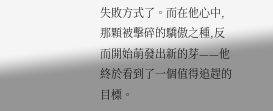失敗方式了。而在他心中,那顆被擊碎的驕傲之種,反而開始萌發出新的芽——他終於看到了一個值得追趕的目標。